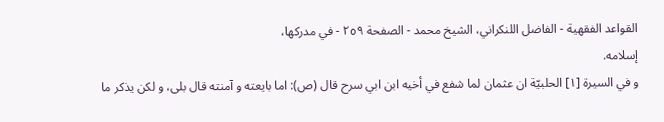القواعد الفقهية - الفاضل اللنكراني، الشيخ محمد - الصفحة ٢٥٩ - في مدركها،
إسلامه.
و في السيرة [١] الحلبيّة ان عثمان لما شفع في أخيه ابن ابي سرح قال (ص): اما بايعته و آمنته قال بلى، و لكن يذكر ما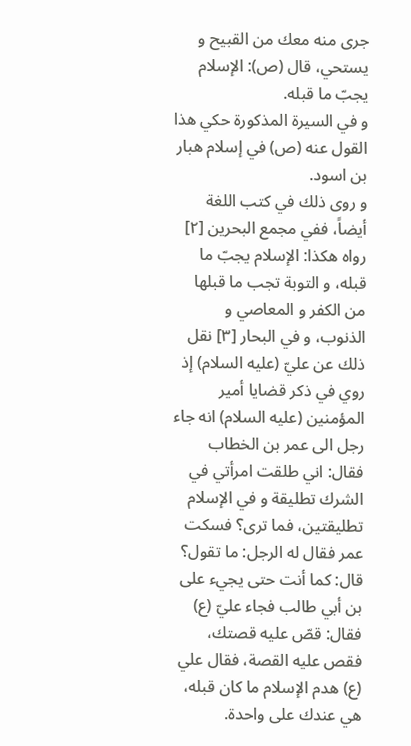جرى منه معك من القبيح و يستحي، قال (ص): الإسلام يجبّ ما قبله.
و في السيرة المذكورة حكي هذا القول عنه (ص) في إسلام هبار بن اسود.
و روى ذلك في كتب اللغة أيضاً، ففي مجمع البحرين [٢] رواه هكذا: الإسلام يجبّ ما قبله، و التوبة تجب ما قبلها من الكفر و المعاصي و الذنوب، و في البحار [٣] نقل ذلك عن عليّ (عليه السلام) إذ روي في ذكر قضايا أمير المؤمنين (عليه السلام) انه جاء رجل الى عمر بن الخطاب فقال: اني طلقت امرأتي في الشرك تطليقة و في الإسلام تطليقتين، فما ترى؟ فسكت عمر فقال له الرجل: ما تقول؟ قال: كما أنت حتى يجيء على بن أبي طالب فجاء عليّ (ع) فقال: قصّ عليه قصتك، فقص عليه القصة، فقال علي (ع) هدم الإسلام ما كان قبله، هي عندك على واحدة.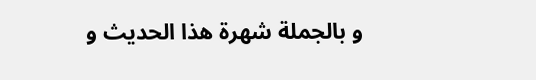و بالجملة شهرة هذا الحديث و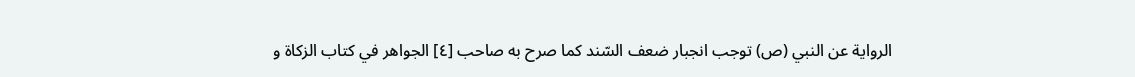الرواية عن النبي (ص) توجب انجبار ضعف السّند كما صرح به صاحب [٤] الجواهر في كتاب الزكاة و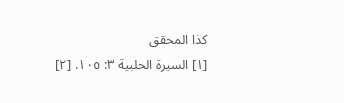كذا المحقق
[١] السيرة الحلبية ٣: ١٠٥. [٢]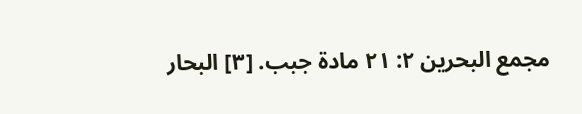مجمع البحرين ٢: ٢١ مادة جبب. [٣] البحار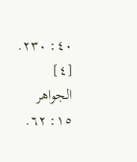٤٠: ٢٣٠. [٤] الجواهر ١٥: ٦٢.